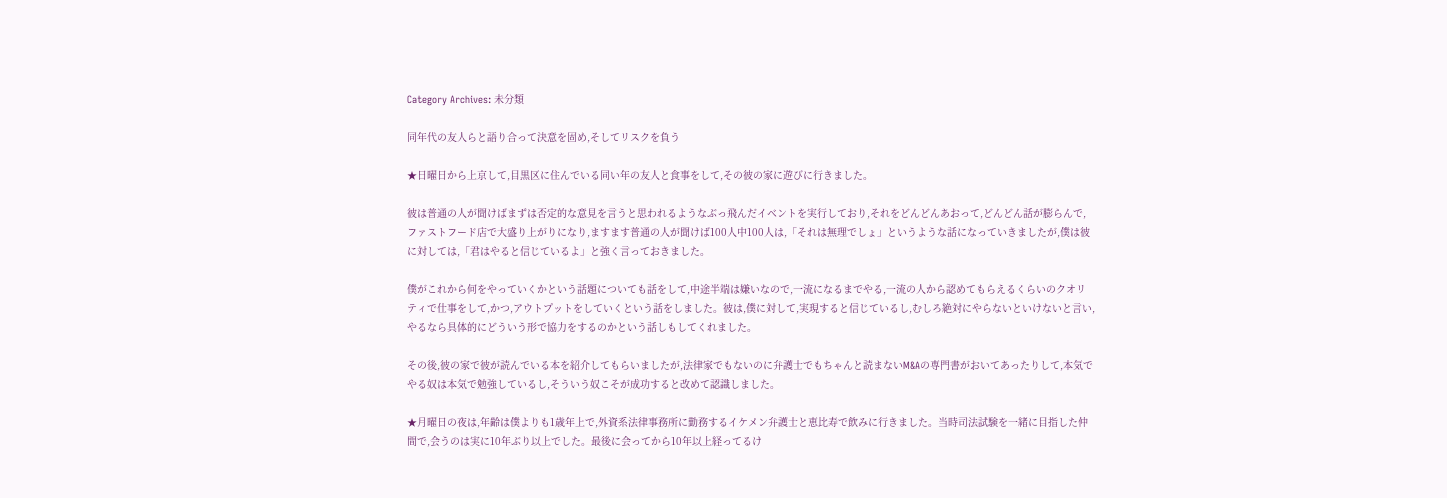Category Archives: 未分類

同年代の友人らと語り合って決意を固め,そしてリスクを負う

★日曜日から上京して,目黒区に住んでいる同い年の友人と食事をして,その彼の家に遊びに行きました。

彼は普通の人が聞けばまずは否定的な意見を言うと思われるようなぶっ飛んだイベントを実行しており,それをどんどんあおって,どんどん話が膨らんで,ファストフード店で大盛り上がりになり,ますます普通の人が聞けば100人中100人は,「それは無理でしょ」というような話になっていきましたが,僕は彼に対しては,「君はやると信じているよ」と強く言っておきました。

僕がこれから何をやっていくかという話題についても話をして,中途半端は嫌いなので,一流になるまでやる,一流の人から認めてもらえるくらいのクオリティで仕事をして,かつ,アウトプットをしていくという話をしました。彼は,僕に対して,実現すると信じているし,むしろ絶対にやらないといけないと言い,やるなら具体的にどういう形で協力をするのかという話しもしてくれました。

その後,彼の家で彼が読んでいる本を紹介してもらいましたが,法律家でもないのに弁護士でもちゃんと読まないM&Aの専門書がおいてあったりして,本気でやる奴は本気で勉強しているし,そういう奴こそが成功すると改めて認識しました。

★月曜日の夜は,年齢は僕よりも1歳年上で,外資系法律事務所に勤務するイケメン弁護士と恵比寿で飲みに行きました。当時司法試験を一緒に目指した仲間で,会うのは実に10年ぶり以上でした。最後に会ってから10年以上経ってるけ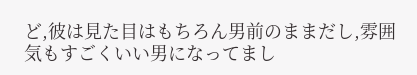ど,彼は見た目はもちろん男前のままだし,雰囲気もすごくいい男になってまし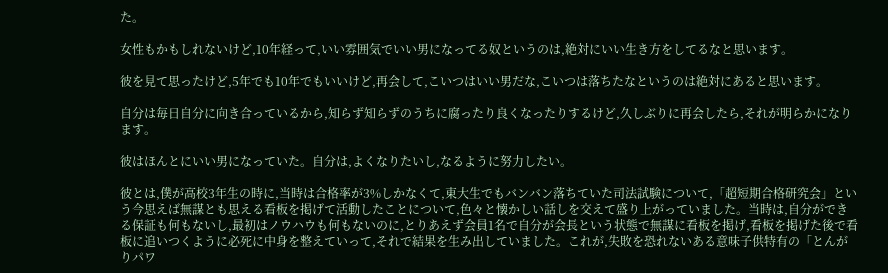た。

女性もかもしれないけど,10年経って,いい雰囲気でいい男になってる奴というのは,絶対にいい生き方をしてるなと思います。

彼を見て思ったけど,5年でも10年でもいいけど,再会して,こいつはいい男だな,こいつは落ちたなというのは絶対にあると思います。

自分は毎日自分に向き合っているから,知らず知らずのうちに腐ったり良くなったりするけど,久しぶりに再会したら,それが明らかになります。

彼はほんとにいい男になっていた。自分は,よくなりたいし,なるように努力したい。

彼とは,僕が高校3年生の時に,当時は合格率が3%しかなくて,東大生でもバンバン落ちていた司法試験について,「超短期合格研究会」という今思えば無謀とも思える看板を掲げて活動したことについて,色々と懐かしい話しを交えて盛り上がっていました。当時は,自分ができる保証も何もないし,最初はノウハウも何もないのに,とりあえず会員1名で自分が会長という状態で無謀に看板を掲げ,看板を掲げた後で看板に追いつくように必死に中身を整えていって,それで結果を生み出していました。これが,失敗を恐れないある意味子供特有の「とんがりパワ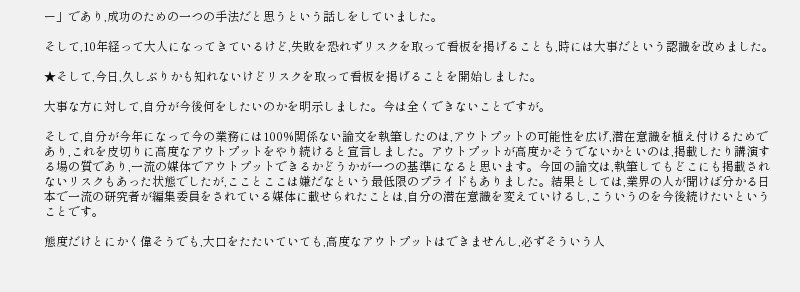ー」であり,成功のための一つの手法だと思うという話しをしていました。

そして,10年経って大人になってきているけど,失敗を恐れずリスクを取って看板を掲げることも,時には大事だという認識を改めました。

★そして,今日,久しぶりかも知れないけどリスクを取って看板を掲げることを開始しました。

大事な方に対して,自分が今後何をしたいのかを明示しました。今は全くできないことですが。

そして,自分が今年になって今の業務には100%関係ない論文を執筆したのは,アウトプットの可能性を広げ,潜在意識を植え付けるためであり,これを皮切りに高度なアウトプットをやり続けると宣言しました。アウトプットが高度かそうでないかといのは,掲載したり講演する場の質であり,一流の媒体でアウトプットできるかどうかが一つの基準になると思います。今回の論文は,執筆してもどこにも掲載されないリスクもあった状態でしたが,こことここは嫌だなという最低限のプライドもありました。結果としては,業界の人が聞けば分かる日本で一流の研究者が編集委員をされている媒体に載せられたことは,自分の潜在意識を変えていけるし,こういうのを今後続けたいということです。

態度だけとにかく偉そうでも,大口をたたいていても,高度なアウトプットはできませんし,必ずそういう人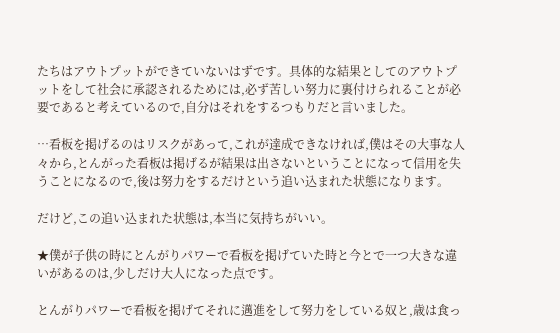たちはアウトプットができていないはずです。具体的な結果としてのアウトプットをして社会に承認されるためには,必ず苦しい努力に裏付けられることが必要であると考えているので,自分はそれをするつもりだと言いました。

…看板を掲げるのはリスクがあって,これが達成できなければ,僕はその大事な人々から,とんがった看板は掲げるが結果は出さないということになって信用を失うことになるので,後は努力をするだけという追い込まれた状態になります。

だけど,この追い込まれた状態は,本当に気持ちがいい。

★僕が子供の時にとんがりパワーで看板を掲げていた時と今とで一つ大きな違いがあるのは,少しだけ大人になった点です。

とんがりパワーで看板を掲げてそれに邁進をして努力をしている奴と,歳は食っ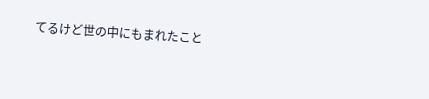てるけど世の中にもまれたこと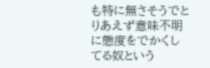も特に無さそうでとりあえず意味不明に態度をでかくしてる奴という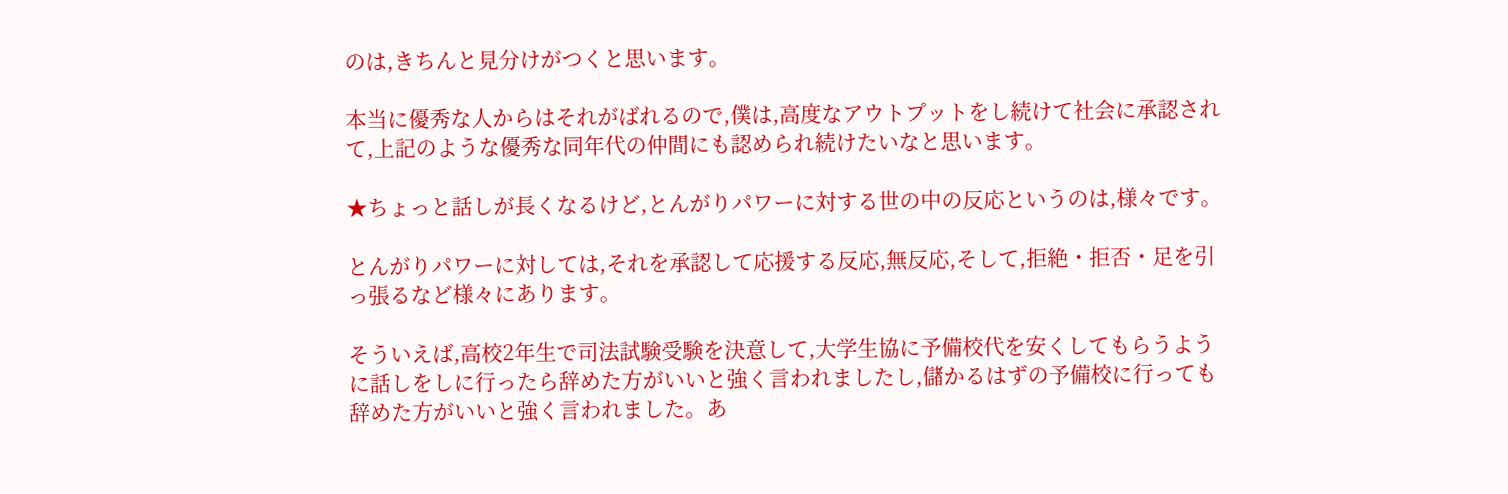のは,きちんと見分けがつくと思います。

本当に優秀な人からはそれがばれるので,僕は,高度なアウトプットをし続けて社会に承認されて,上記のような優秀な同年代の仲間にも認められ続けたいなと思います。

★ちょっと話しが長くなるけど,とんがりパワーに対する世の中の反応というのは,様々です。

とんがりパワーに対しては,それを承認して応援する反応,無反応,そして,拒絶・拒否・足を引っ張るなど様々にあります。

そういえば,高校2年生で司法試験受験を決意して,大学生協に予備校代を安くしてもらうように話しをしに行ったら辞めた方がいいと強く言われましたし,儲かるはずの予備校に行っても辞めた方がいいと強く言われました。あ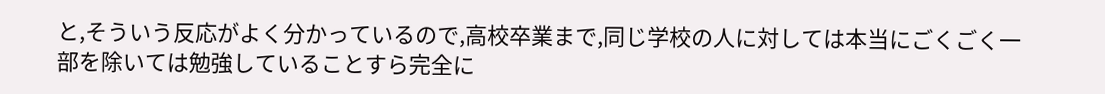と,そういう反応がよく分かっているので,高校卒業まで,同じ学校の人に対しては本当にごくごく一部を除いては勉強していることすら完全に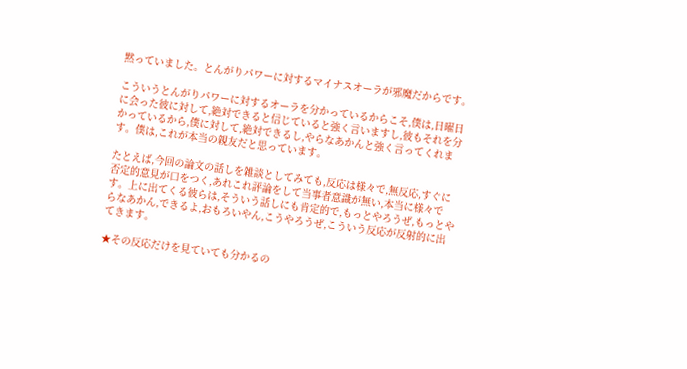黙っていました。とんがりパワーに対するマイナスオーラが邪魔だからです。

こういうとんがりパワーに対するオーラを分かっているからこそ,僕は,日曜日に会った彼に対して,絶対できると信じていると強く言いますし,彼もそれを分かっているから,僕に対して,絶対できるし,やらなあかんと強く言ってくれます。僕は,これが本当の親友だと思っています。

たとえば,今回の論文の話しを雑談としてみても,反応は様々で,無反応,すぐに否定的意見が口をつく,あれこれ評論をして当事者意識が無い,本当に様々です。上に出てくる彼らは,そういう話しにも肯定的で,もっとやろうぜ,もっとやらなあかん,できるよ,おもろいやん,こうやろうぜ,こういう反応が反射的に出てきます。

★その反応だけを見ていても分かるの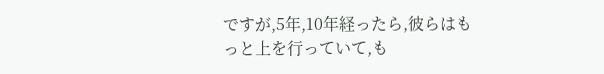ですが,5年,10年経ったら,彼らはもっと上を行っていて,も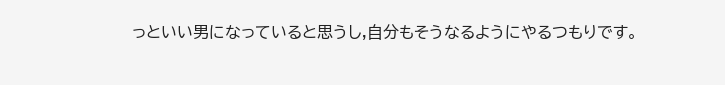っといい男になっていると思うし,自分もそうなるようにやるつもりです。